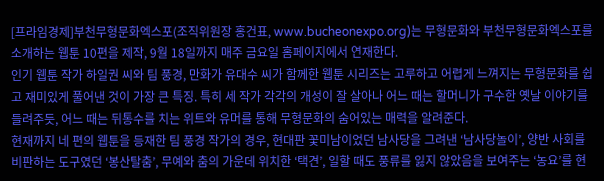[프라임경제]부천무형문화엑스포(조직위원장 홍건표, www.bucheonexpo.org)는 무형문화와 부천무형문화엑스포를 소개하는 웹툰 10편을 제작, 9월 18일까지 매주 금요일 홈페이지에서 연재한다.
인기 웹툰 작가 하일권 씨와 팀 풍경, 만화가 유대수 씨가 함께한 웹툰 시리즈는 고루하고 어렵게 느껴지는 무형문화를 쉽고 재미있게 풀어낸 것이 가장 큰 특징. 특히 세 작가 각각의 개성이 잘 살아나 어느 때는 할머니가 구수한 옛날 이야기를 들려주듯, 어느 때는 뒤통수를 치는 위트와 유머를 통해 무형문화의 숨어있는 매력을 알려준다.
현재까지 네 편의 웹툰을 등재한 팀 풍경 작가의 경우, 현대판 꽃미남이었던 남사당을 그려낸 ‘남사당놀이’, 양반 사회를 비판하는 도구였던 ‘봉산탈춤’, 무예와 춤의 가운데 위치한 ‘택견’, 일할 때도 풍류를 잃지 않았음을 보여주는 ‘농요’를 현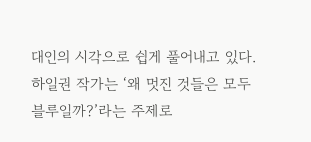대인의 시각으로 쉽게 풀어내고 있다. 하일권 작가는 ‘왜 멋진 것들은 모두 블루일까?’라는 주제로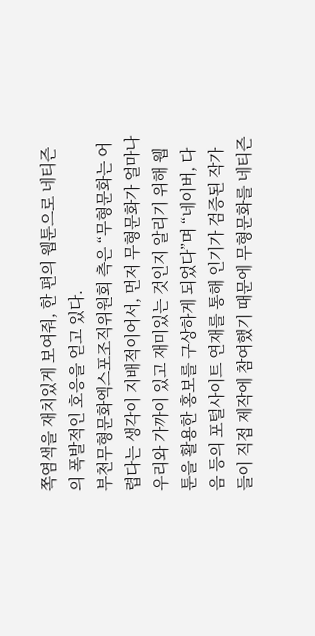쪽염색을 재치있게 보여줘, 한 편의 웹툰으로 네티즌의 폭발적인 호응을 얻고 있다.
부천무형문화엑스포조직위원회 측은 “무형문화는 어렵다는 생각이 지배적이어서, 먼저 무형문화가 얼마나 우리와 가까이 있고 재미있는 것인지 알리기 위해 웹툰을 활용한 홍보를 구상하게 되었다”며 “네이버, 다음 등의 포털사이트 연재를 통해 인기가 검증된 작가들이 직접 제작에 참여했기 때문에 무형문화를 네티즌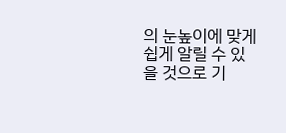의 눈높이에 맞게 쉽게 알릴 수 있을 것으로 기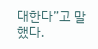대한다”고 말했다.